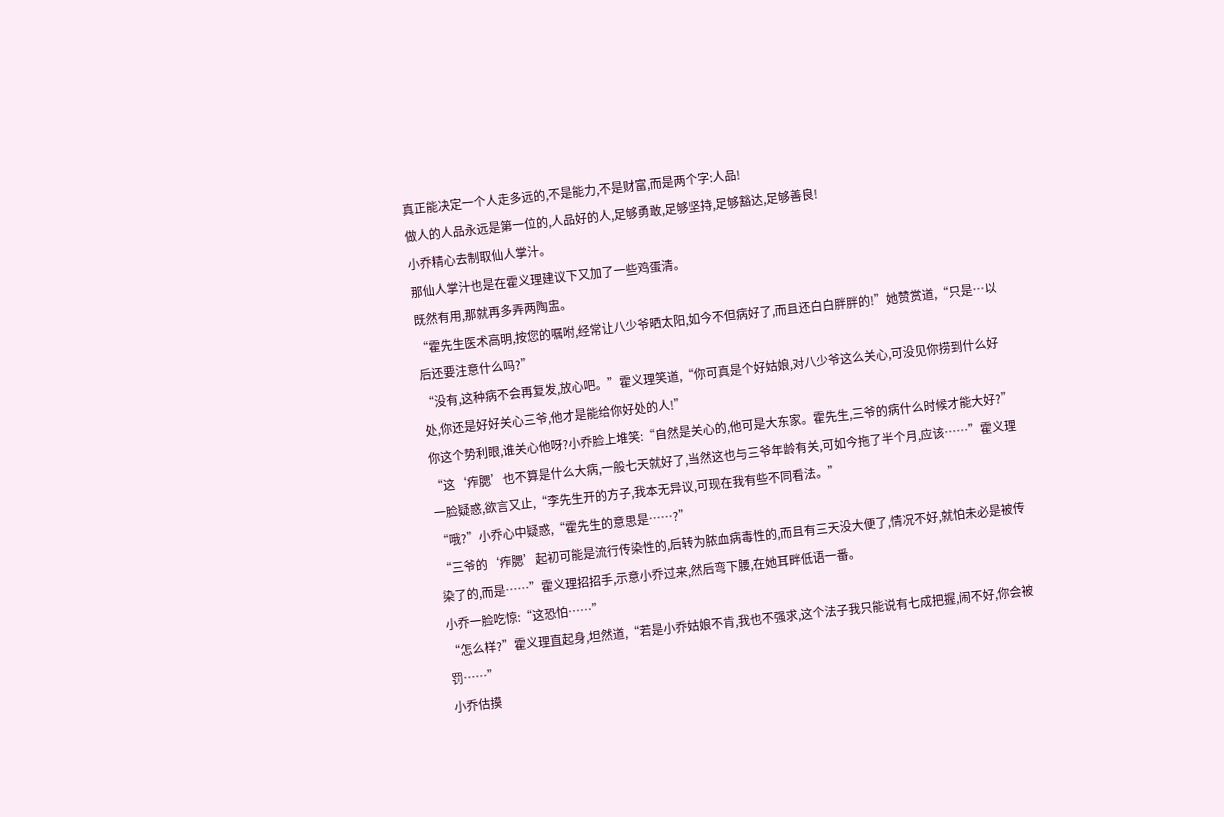真正能决定一个人走多远的,不是能力,不是财富,而是两个字:人品!
做人的人品永远是第一位的,人品好的人,足够勇敢,足够坚持,足够豁达,足够善良!
小乔精心去制取仙人掌汁。
那仙人掌汁也是在霍义理建议下又加了一些鸡蛋清。
既然有用,那就再多弄两陶盅。
“霍先生医术高明,按您的嘱咐,经常让八少爷晒太阳,如今不但病好了,而且还白白胖胖的!”她赞赏道,“只是…以后还要注意什么吗?”
“没有,这种病不会再复发,放心吧。”霍义理笑道,“你可真是个好姑娘,对八少爷这么关心,可没见你捞到什么好处,你还是好好关心三爷,他才是能给你好处的人!”
你这个势利眼,谁关心他呀?小乔脸上堆笑:“自然是关心的,他可是大东家。霍先生,三爷的病什么时候才能大好?”
“这‘痄腮’也不算是什么大病,一般七天就好了,当然这也与三爷年龄有关,可如今拖了半个月,应该……”霍义理一脸疑惑,欲言又止,“李先生开的方子,我本无异议,可现在我有些不同看法。”
“哦?”小乔心中疑惑,“霍先生的意思是……?”
“三爷的‘痄腮’起初可能是流行传染性的,后转为脓血病毒性的,而且有三天没大便了,情况不好,就怕未必是被传染了的,而是……”霍义理招招手,示意小乔过来,然后弯下腰,在她耳畔低语一番。
小乔一脸吃惊:“这恐怕……”
“怎么样?”霍义理直起身,坦然道,“若是小乔姑娘不肯,我也不强求,这个法子我只能说有七成把握,闹不好,你会被罚……”
小乔估摸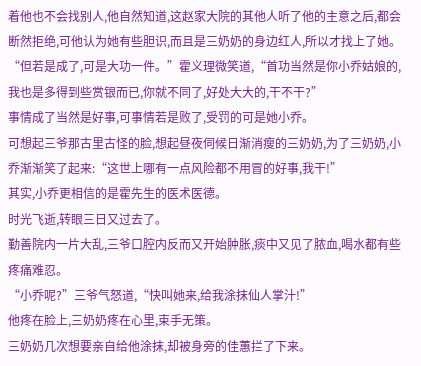着他也不会找别人,他自然知道,这赵家大院的其他人听了他的主意之后,都会断然拒绝,可他认为她有些胆识,而且是三奶奶的身边红人,所以才找上了她。
“但若是成了,可是大功一件。”霍义理微笑道,“首功当然是你小乔姑娘的,我也是多得到些赏银而已,你就不同了,好处大大的,干不干?”
事情成了当然是好事,可事情若是败了,受罚的可是她小乔。
可想起三爷那古里古怪的脸,想起昼夜伺候日渐消瘦的三奶奶,为了三奶奶,小乔渐渐笑了起来:“这世上哪有一点风险都不用冒的好事,我干!”
其实,小乔更相信的是霍先生的医术医德。
时光飞逝,转眼三日又过去了。
勤善院内一片大乱,三爷口腔内反而又开始肿胀,痰中又见了脓血,喝水都有些疼痛难忍。
“小乔呢?”三爷气怒道,“快叫她来,给我涂抹仙人掌汁!”
他疼在脸上,三奶奶疼在心里,束手无策。
三奶奶几次想要亲自给他涂抹,却被身旁的佳蕙拦了下来。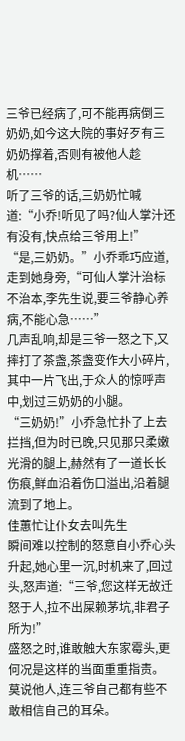三爷已经病了,可不能再病倒三奶奶,如今这大院的事好歹有三奶奶撑着,否则有被他人趁机……
听了三爷的话,三奶奶忙喊道:“小乔!听见了吗?仙人掌汁还有没有,快点给三爷用上!”
“是,三奶奶。”小乔乖巧应道,走到她身旁,“可仙人掌汁治标不治本,李先生说,要三爷静心养病,不能心急……”
几声乱响,却是三爷一怒之下,又摔打了茶盏,茶盏变作大小碎片,其中一片飞出,于众人的惊呼声中,划过三奶奶的小腿。
“三奶奶!”小乔急忙扑了上去拦挡,但为时已晚,只见那只柔嫩光滑的腿上,赫然有了一道长长伤痕,鲜血沿着伤口溢出,沿着腿流到了地上。
佳蕙忙让仆女去叫先生
瞬间难以控制的怒意自小乔心头升起,她心里一沉,时机来了,回过头,怒声道:“三爷,您这样无故迁怒于人,拉不出屎赖茅坑,非君子所为!”
盛怒之时,谁敢触大东家霉头,更何况是这样的当面重重指责。
莫说他人,连三爷自己都有些不敢相信自己的耳朵。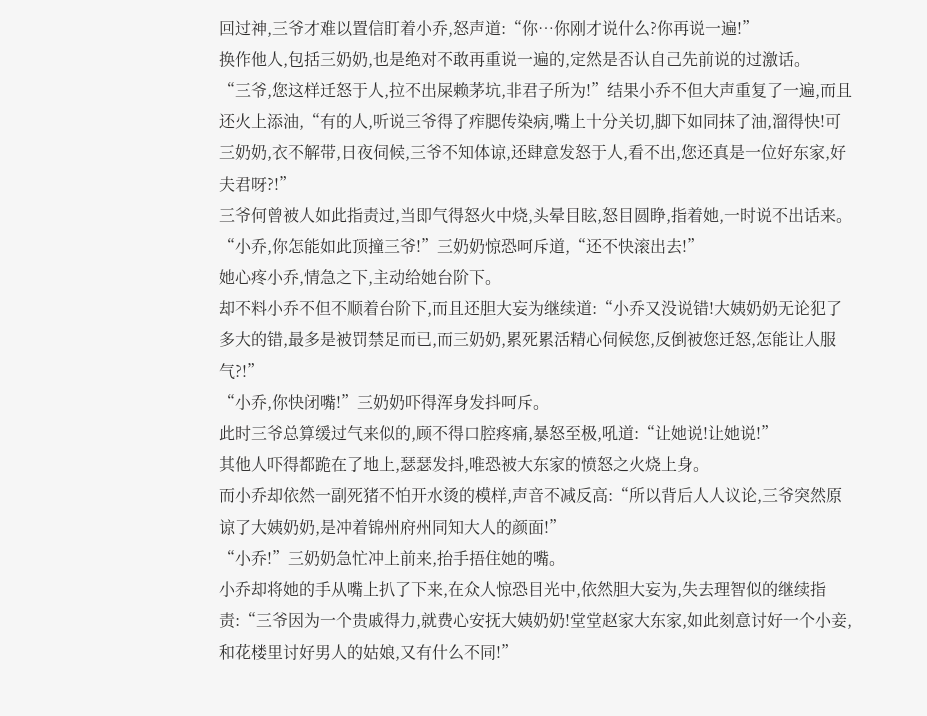回过神,三爷才难以置信盯着小乔,怒声道:“你…你刚才说什么?你再说一遍!”
换作他人,包括三奶奶,也是绝对不敢再重说一遍的,定然是否认自己先前说的过激话。
“三爷,您这样迁怒于人,拉不出屎赖茅坑,非君子所为!”结果小乔不但大声重复了一遍,而且还火上添油,“有的人,听说三爷得了痄腮传染病,嘴上十分关切,脚下如同抹了油,溜得快!可三奶奶,衣不解带,日夜伺候,三爷不知体谅,还肆意发怒于人,看不出,您还真是一位好东家,好夫君呀?!”
三爷何曾被人如此指责过,当即气得怒火中烧,头晕目眩,怒目圆睁,指着她,一时说不出话来。
“小乔,你怎能如此顶撞三爷!”三奶奶惊恐呵斥道,“还不快滚出去!”
她心疼小乔,情急之下,主动给她台阶下。
却不料小乔不但不顺着台阶下,而且还胆大妄为继续道:“小乔又没说错!大姨奶奶无论犯了多大的错,最多是被罚禁足而已,而三奶奶,累死累活精心伺候您,反倒被您迁怒,怎能让人服气?!”
“小乔,你快闭嘴!”三奶奶吓得浑身发抖呵斥。
此时三爷总算缓过气来似的,顾不得口腔疼痛,暴怒至极,吼道:“让她说!让她说!”
其他人吓得都跪在了地上,瑟瑟发抖,唯恐被大东家的愤怒之火烧上身。
而小乔却依然一副死猪不怕开水烫的模样,声音不减反高:“所以背后人人议论,三爷突然原谅了大姨奶奶,是冲着锦州府州同知大人的颜面!”
“小乔!”三奶奶急忙冲上前来,抬手捂住她的嘴。
小乔却将她的手从嘴上扒了下来,在众人惊恐目光中,依然胆大妄为,失去理智似的继续指责:“三爷因为一个贵戚得力,就费心安抚大姨奶奶!堂堂赵家大东家,如此刻意讨好一个小妾,和花楼里讨好男人的姑娘,又有什么不同!”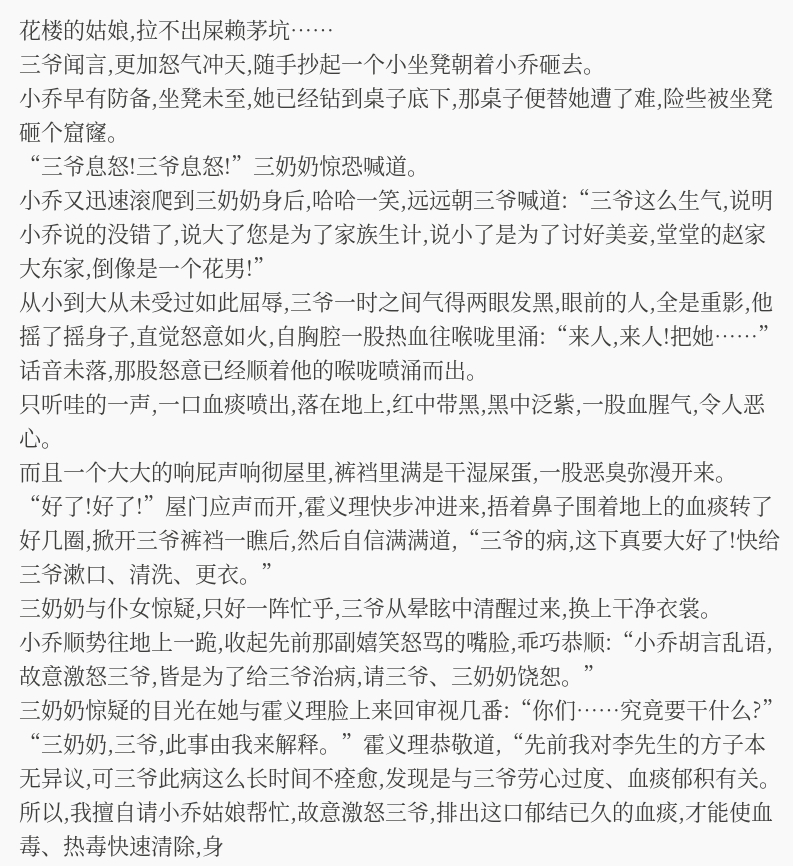花楼的姑娘,拉不出屎赖茅坑……
三爷闻言,更加怒气冲天,随手抄起一个小坐凳朝着小乔砸去。
小乔早有防备,坐凳未至,她已经钻到桌子底下,那桌子便替她遭了难,险些被坐凳砸个窟窿。
“三爷息怒!三爷息怒!”三奶奶惊恐喊道。
小乔又迅速滚爬到三奶奶身后,哈哈一笑,远远朝三爷喊道:“三爷这么生气,说明小乔说的没错了,说大了您是为了家族生计,说小了是为了讨好美妾,堂堂的赵家大东家,倒像是一个花男!”
从小到大从未受过如此屈辱,三爷一时之间气得两眼发黑,眼前的人,全是重影,他摇了摇身子,直觉怒意如火,自胸腔一股热血往喉咙里涌:“来人,来人!把她……”
话音未落,那股怒意已经顺着他的喉咙喷涌而出。
只听哇的一声,一口血痰喷出,落在地上,红中带黑,黑中泛紫,一股血腥气,令人恶心。
而且一个大大的响屁声响彻屋里,裤裆里满是干湿屎蛋,一股恶臭弥漫开来。
“好了!好了!”屋门应声而开,霍义理快步冲进来,捂着鼻子围着地上的血痰转了好几圈,掀开三爷裤裆一瞧后,然后自信满满道,“三爷的病,这下真要大好了!快给三爷漱口、清洗、更衣。”
三奶奶与仆女惊疑,只好一阵忙乎,三爷从晕眩中清醒过来,换上干净衣裳。
小乔顺势往地上一跪,收起先前那副嬉笑怒骂的嘴脸,乖巧恭顺:“小乔胡言乱语,故意激怒三爷,皆是为了给三爷治病,请三爷、三奶奶饶恕。”
三奶奶惊疑的目光在她与霍义理脸上来回审视几番:“你们……究竟要干什么?”
“三奶奶,三爷,此事由我来解释。”霍义理恭敬道,“先前我对李先生的方子本无异议,可三爷此病这么长时间不痊愈,发现是与三爷劳心过度、血痰郁积有关。所以,我擅自请小乔姑娘帮忙,故意激怒三爷,排出这口郁结已久的血痰,才能使血毒、热毒快速清除,身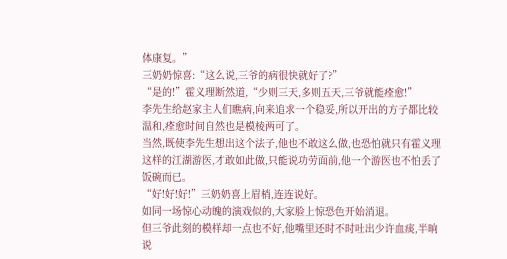体康复。”
三奶奶惊喜:“这么说,三爷的病很快就好了?”
“是的!”霍义理断然道,“少则三天,多则五天,三爷就能痊愈!”
李先生给赵家主人们瞧病,向来追求一个稳妥,所以开出的方子都比较温和,痊愈时间自然也是模棱两可了。
当然,既使李先生想出这个法子,他也不敢这么做,也恐怕就只有霍义理这样的江湖游医,才敢如此做,只能说功劳面前,他一个游医也不怕丢了饭碗而已。
“好!好!好!”三奶奶喜上眉梢,连连说好。
如同一场惊心动魄的演戏似的,大家脸上惊恐色开始消退。
但三爷此刻的模样却一点也不好,他嘴里还时不时吐出少许血痰,半晌说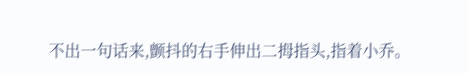不出一句话来,颤抖的右手伸出二拇指头,指着小乔。